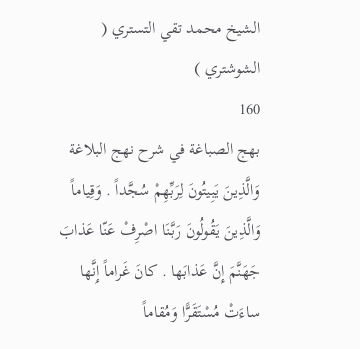الشيخ محمد تقي التستري ( الشوشتري )
160
بهج الصباغة في شرح نهج البلاغة
وَالَّذِينَ يَبِيتُونَ لِرَبِّهِمْ سُجَّداً . وَقِياماً وَالَّذِينَ يَقُولُونَ رَبَّنَا اصْرِفْ عَنّا عَذابَ جَهَنَّمَ إِنَّ عَذابَها . كانَ غَراماً إِنَّها ساءَتْ مُسْتَقَرًّا وَمُقاماً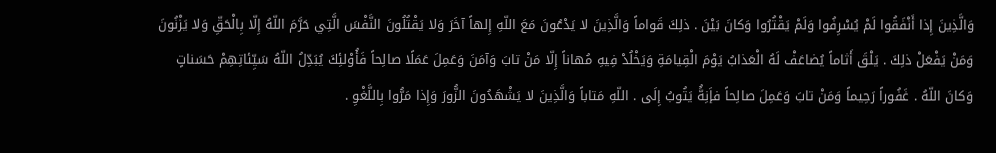وَالَّذِينَ إِذا أَنْفَقُوا لَمْ يُسْرِفُوا وَلَمْ يَقْتُرُوا وَكانَ بَيْنَ . ذلِكَ قَواماً وَالَّذِينَ لا يَدْعُونَ مَعَ اللّهِ إِلهاً آخَرَ وَلا يَقْتُلُونَ النَّفْسَ الَّتِي حَرَّمَ اللّهُ إِلّا بِالْحَقِّ وَلا يَزْنُونَ وَمَنْ يَفْعَلْ ذلِكَ . يَلْقَ أَثاماً يُضاعَفْ لَهُ الْعَذابُ يَوْمَ الْقِيامَةِ وَيَخْلُدْ فِيهِ مُهاناً إِلّا مَنْ تابَ وَآمَنَ وَعَمِلَ عَمَلًا صالِحاً فَأُوْلئِكَ يُبَدِّلُ اللّهُ سَيِّئاتِهِمْ حَسَناتٍ وَكانَ اللّهُ . غَفُوراً رَحِيماً وَمَنْ تابَ وَعَمِلَ صالِحاً فإَنِهَُّ يَتُوبُ إِلَى . اللّهِ مَتاباً وَالَّذِينَ لا يَشْهَدُونَ الزُّورَ وَإِذا مَرُّوا بِاللَّغْوِ .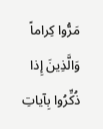مَرُّوا كِراماً وَالَّذِينَ إِذا ذُكِّرُوا بِآياتِ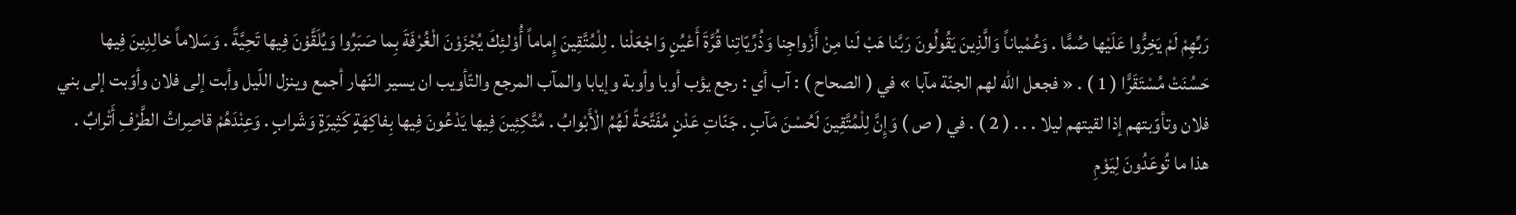رَبِّهِمْ لَمْ يَخِرُّوا عَلَيْها صُمًّا . وَعُمْياناً وَالَّذِينَ يَقُولُونَ رَبَّنا هَبْ لَنا مِنْ أَزْواجِنا وَذُرِّيّاتِنا قُرَّةَ أَعْيُنٍ وَاجْعَلْنا . لِلْمُتَّقِينَ إِماماً أُوْلئِكَ يُجْزَوْنَ الْغُرْفَةَ بِما صَبَرُوا وَيُلَقَّوْنَ فِيها تَحِيَّةً . وَسَلاماً خالِدِينَ فِيها حَسُنَتْ مُسْتَقَرًّا ( 1 ) . « فجعل اللّه لهم الجنّة مآبا » في ( الصحاح ) : آب أي : رجع يؤب أوبا وأوبة وإيابا والمآب المرجع والتّأويب ان يسير النّهار أجمع وينزل اللّيل وأبت إلى فلان وأوّبت إلى بني فلان وتأوّبتهم إذا لقيتهم ليلا . . . ( 2 ) . في ( ص ) وَإِنَّ لِلْمُتَّقِينَ لَحُسْنَ مَآبٍ . جَنّاتِ عَدْنٍ مُفَتَّحَةً لَهُمُ الْأَبْوابُ . مُتَّكِئِينَ فِيها يَدْعُونَ فِيها بِفاكِهَةٍ كَثِيرَةٍ وَشَرابٍ . وَعِنْدَهُمْ قاصِراتُ الطَّرْفِ أَتْرابٌ . هذا ما تُوعَدُونَ لِيَوْمِ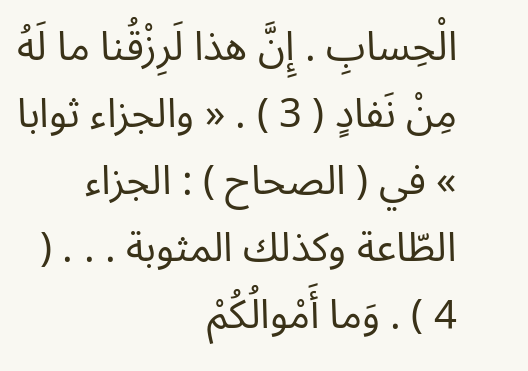الْحِسابِ . إِنَّ هذا لَرِزْقُنا ما لَهُ مِنْ نَفادٍ ( 3 ) . « والجزاء ثوابا » في ( الصحاح ) : الجزاء الطّاعة وكذلك المثوبة . . . ( 4 ) . وَما أَمْوالُكُمْ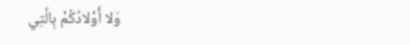وَلا أَوْلادُكُمْ بِالَّتِي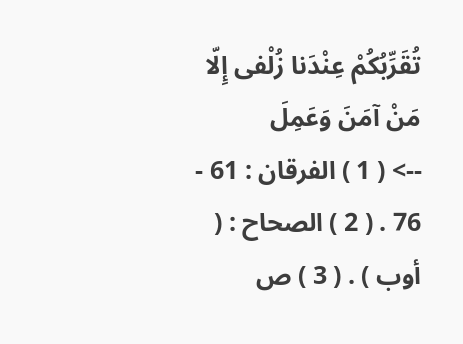تُقَرِّبُكُمْ عِنْدَنا زُلْفى إِلّا مَنْ آمَنَ وَعَمِلَ
--> ( 1 ) الفرقان : 61 - 76 . ( 2 ) الصحاح : ( أوب ) . ( 3 ) ص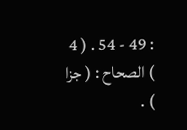: 49 - 54 . ( 4 ) الصحاح : ( جزا ) .